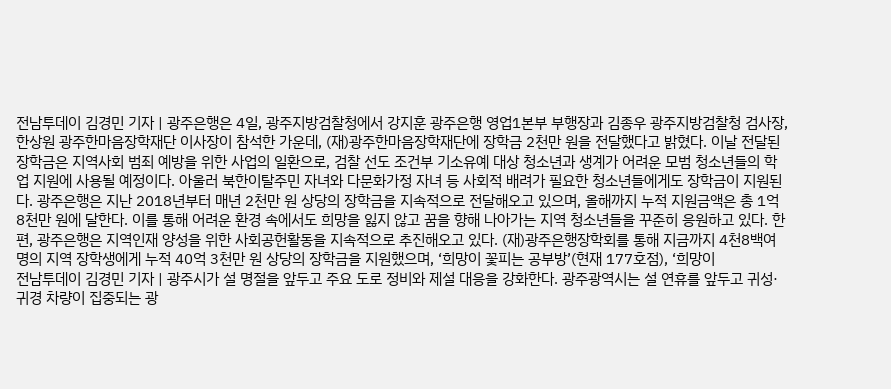전남투데이 김경민 기자 | 광주은행은 4일, 광주지방검찰청에서 강지훈 광주은행 영업1본부 부행장과 김종우 광주지방검찰청 검사장, 한상원 광주한마음장학재단 이사장이 참석한 가운데, (재)광주한마음장학재단에 장학금 2천만 원을 전달했다고 밝혔다. 이날 전달된 장학금은 지역사회 범죄 예방을 위한 사업의 일환으로, 검찰 선도 조건부 기소유예 대상 청소년과 생계가 어려운 모범 청소년들의 학업 지원에 사용될 예정이다. 아울러 북한이탈주민 자녀와 다문화가정 자녀 등 사회적 배려가 필요한 청소년들에게도 장학금이 지원된다. 광주은행은 지난 2018년부터 매년 2천만 원 상당의 장학금을 지속적으로 전달해오고 있으며, 올해까지 누적 지원금액은 총 1억 8천만 원에 달한다. 이를 통해 어려운 환경 속에서도 희망을 잃지 않고 꿈을 향해 나아가는 지역 청소년들을 꾸준히 응원하고 있다. 한편, 광주은행은 지역인재 양성을 위한 사회공헌활동을 지속적으로 추진해오고 있다. (재)광주은행장학회를 통해 지금까지 4천8백여 명의 지역 장학생에게 누적 40억 3천만 원 상당의 장학금을 지원했으며, ‘희망이 꽃피는 공부방’(현재 177호점), ‘희망이
전남투데이 김경민 기자 | 광주시가 설 명절을 앞두고 주요 도로 정비와 제설 대응을 강화한다. 광주광역시는 설 연휴를 앞두고 귀성·귀경 차량이 집중되는 광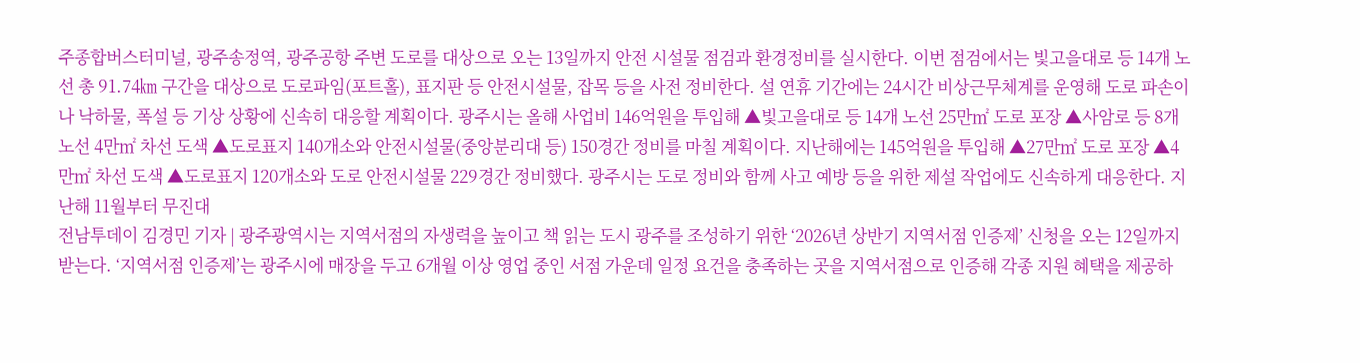주종합버스터미널, 광주송정역, 광주공항 주변 도로를 대상으로 오는 13일까지 안전 시설물 점검과 환경정비를 실시한다. 이번 점검에서는 빛고을대로 등 14개 노선 총 91.74㎞ 구간을 대상으로 도로파임(포트홀), 표지판 등 안전시설물, 잡목 등을 사전 정비한다. 설 연휴 기간에는 24시간 비상근무체계를 운영해 도로 파손이나 낙하물, 폭설 등 기상 상황에 신속히 대응할 계획이다. 광주시는 올해 사업비 146억원을 투입해 ▲빛고을대로 등 14개 노선 25만㎡ 도로 포장 ▲사암로 등 8개 노선 4만㎡ 차선 도색 ▲도로표지 140개소와 안전시설물(중앙분리대 등) 150경간 정비를 마칠 계획이다. 지난해에는 145억원을 투입해 ▲27만㎡ 도로 포장 ▲4만㎡ 차선 도색 ▲도로표지 120개소와 도로 안전시설물 229경간 정비했다. 광주시는 도로 정비와 함께 사고 예방 등을 위한 제설 작업에도 신속하게 대응한다. 지난해 11월부터 무진대
전남투데이 김경민 기자 | 광주광역시는 지역서점의 자생력을 높이고 책 읽는 도시 광주를 조성하기 위한 ‘2026년 상반기 지역서점 인증제’ 신청을 오는 12일까지 받는다. ‘지역서점 인증제’는 광주시에 매장을 두고 6개월 이상 영업 중인 서점 가운데 일정 요건을 충족하는 곳을 지역서점으로 인증해 각종 지원 혜택을 제공하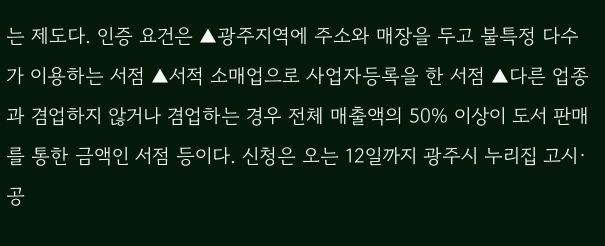는 제도다. 인증 요건은 ▲광주지역에 주소와 매장을 두고 불특정 다수가 이용하는 서점 ▲서적 소매업으로 사업자등록을 한 서점 ▲다른 업종과 겸업하지 않거나 겸업하는 경우 전체 매출액의 50% 이상이 도서 판매를 통한 금액인 서점 등이다. 신청은 오는 12일까지 광주시 누리집 고시·공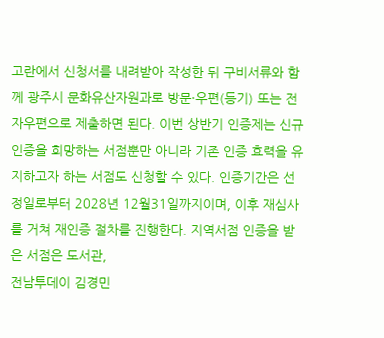고란에서 신청서를 내려받아 작성한 뒤 구비서류와 함께 광주시 문화유산자원과로 방문·우편(등기) 또는 전자우편으로 제출하면 된다. 이번 상반기 인증제는 신규 인증을 희망하는 서점뿐만 아니라 기존 인증 효력을 유지하고자 하는 서점도 신청할 수 있다. 인증기간은 선정일로부터 2028년 12월31일까지이며, 이후 재심사를 거쳐 재인증 절차를 진행한다. 지역서점 인증을 받은 서점은 도서관,
전남투데이 김경민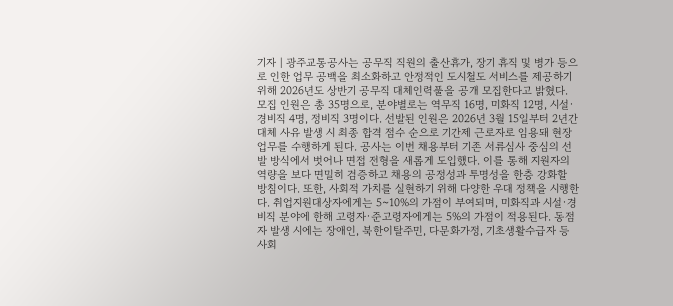기자 | 광주교통공사는 공무직 직원의 출산휴가, 장기 휴직 및 병가 등으로 인한 업무 공백을 최소화하고 안정적인 도시철도 서비스를 제공하기 위해 2026년도 상반기 공무직 대체인력풀을 공개 모집한다고 밝혔다. 모집 인원은 총 35명으로, 분야별로는 역무직 16명, 미화직 12명, 시설·경비직 4명, 정비직 3명이다. 선발된 인원은 2026년 3월 15일부터 2년간 대체 사유 발생 시 최종 합격 점수 순으로 기간제 근로자로 임용돼 현장 업무를 수행하게 된다. 공사는 이번 채용부터 기존 서류심사 중심의 선발 방식에서 벗어나 면접 전형을 새롭게 도입했다. 이를 통해 지원자의 역량을 보다 면밀히 검증하고 채용의 공정성과 투명성을 한층 강화할 방침이다. 또한, 사회적 가치를 실현하기 위해 다양한 우대 정책을 시행한다. 취업지원대상자에게는 5~10%의 가점이 부여되며, 미화직과 시설·경비직 분야에 한해 고령자·준고령자에게는 5%의 가점이 적용된다. 동점자 발생 시에는 장애인, 북한이탈주민, 다문화가정, 기초생활수급자 등 사회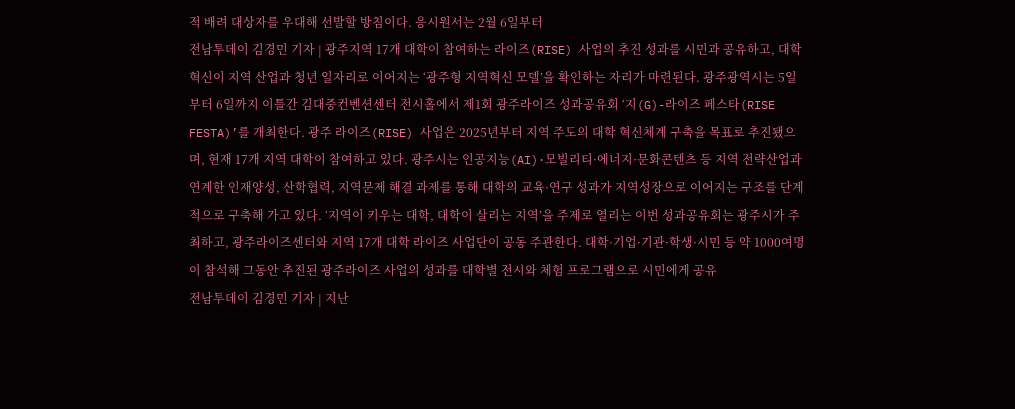적 배려 대상자를 우대해 선발할 방침이다. 응시원서는 2월 6일부터
전남투데이 김경민 기자 | 광주지역 17개 대학이 참여하는 라이즈(RISE) 사업의 추진 성과를 시민과 공유하고, 대학 혁신이 지역 산업과 청년 일자리로 이어지는 ‘광주형 지역혁신 모델’을 확인하는 자리가 마련된다. 광주광역시는 5일부터 6일까지 이틀간 김대중컨벤션센터 전시홀에서 제1회 광주라이즈 성과공유회 ‘지(G)-라이즈 페스타(RISE FESTA)’를 개최한다. 광주 라이즈(RISE) 사업은 2025년부터 지역 주도의 대학 혁신체계 구축을 목표로 추진됐으며, 현재 17개 지역 대학이 참여하고 있다. 광주시는 인공지능(AI)·모빌리티·에너지·문화콘텐츠 등 지역 전략산업과 연계한 인재양성, 산학협력, 지역문제 해결 과제를 통해 대학의 교육·연구 성과가 지역성장으로 이어지는 구조를 단계적으로 구축해 가고 있다. ‘지역이 키우는 대학, 대학이 살리는 지역’을 주제로 열리는 이번 성과공유회는 광주시가 주최하고, 광주라이즈센터와 지역 17개 대학 라이즈 사업단이 공동 주관한다. 대학·기업·기관·학생·시민 등 약 1000여명이 참석해 그동안 추진된 광주라이즈 사업의 성과를 대학별 전시와 체험 프로그램으로 시민에게 공유
전남투데이 김경민 기자 | 지난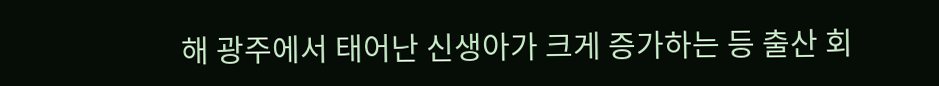해 광주에서 태어난 신생아가 크게 증가하는 등 출산 회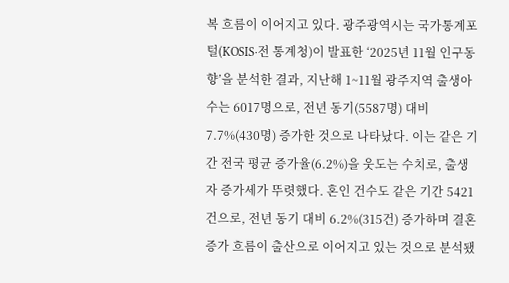복 흐름이 이어지고 있다. 광주광역시는 국가통계포털(KOSIS·전 통계청)이 발표한 ‘2025년 11월 인구동향’을 분석한 결과, 지난해 1~11월 광주지역 출생아 수는 6017명으로, 전년 동기(5587명) 대비 7.7%(430명) 증가한 것으로 나타났다. 이는 같은 기간 전국 평균 증가율(6.2%)을 웃도는 수치로, 출생자 증가세가 뚜렷했다. 혼인 건수도 같은 기간 5421건으로, 전년 동기 대비 6.2%(315건) 증가하며 결혼 증가 흐름이 출산으로 이어지고 있는 것으로 분석됐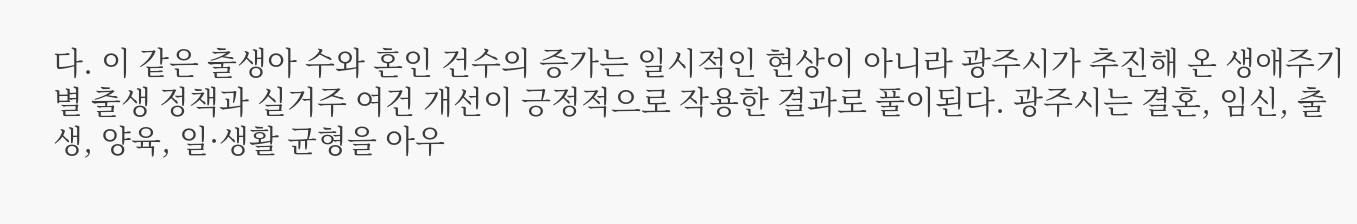다. 이 같은 출생아 수와 혼인 건수의 증가는 일시적인 현상이 아니라 광주시가 추진해 온 생애주기별 출생 정책과 실거주 여건 개선이 긍정적으로 작용한 결과로 풀이된다. 광주시는 결혼, 임신, 출생, 양육, 일·생활 균형을 아우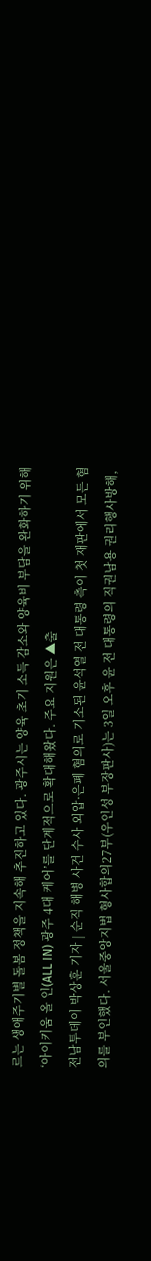르는 생애주기별 돌봄 정책을 지속해 추진하고 있다. 광주시는 양육 초기 소득 감소와 양육비 부담을 완화하기 위해 ‘아이키움 올 인(ALL IN) 광주 4대 케어’를 단계적으로 확대해왔다. 주요 지원은 ▲출
전남투데이 박상훈 기자 | 순직 해병 사건 수사 외압·은폐 혐의로 기소된 윤석열 전 대통령 측이 첫 재판에서 모든 혐의를 부인했다. 서울중앙지법 형사합의27부(우인성 부장판사)는 3일 오후 윤 전 대통령의 직권남용 권리행사방해,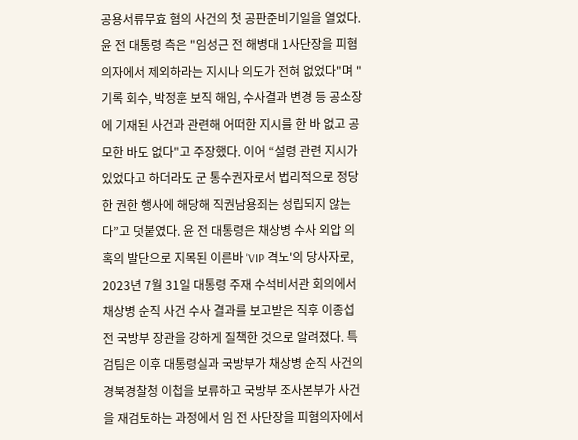공용서류무효 혐의 사건의 첫 공판준비기일을 열었다. 윤 전 대통령 측은 "임성근 전 해병대 1사단장을 피혐의자에서 제외하라는 지시나 의도가 전혀 없었다"며 "기록 회수, 박정훈 보직 해임, 수사결과 변경 등 공소장에 기재된 사건과 관련해 어떠한 지시를 한 바 없고 공모한 바도 없다"고 주장했다. 이어 “설령 관련 지시가 있었다고 하더라도 군 통수권자로서 법리적으로 정당한 권한 행사에 해당해 직권남용죄는 성립되지 않는다”고 덧붙였다. 윤 전 대통령은 채상병 수사 외압 의혹의 발단으로 지목된 이른바 'VIP 격노'의 당사자로, 2023년 7월 31일 대통령 주재 수석비서관 회의에서 채상병 순직 사건 수사 결과를 보고받은 직후 이종섭 전 국방부 장관을 강하게 질책한 것으로 알려졌다. 특검팀은 이후 대통령실과 국방부가 채상병 순직 사건의 경북경찰청 이첩을 보류하고 국방부 조사본부가 사건을 재검토하는 과정에서 임 전 사단장을 피혐의자에서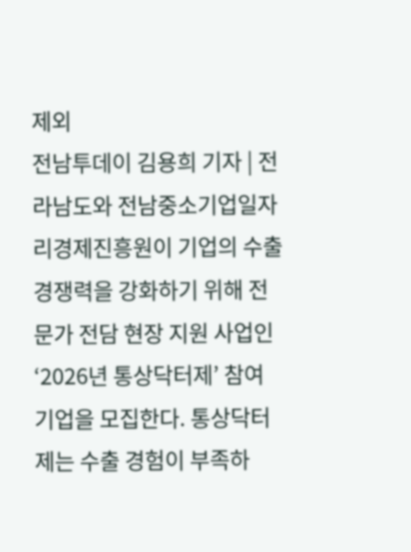제외
전남투데이 김용희 기자 | 전라남도와 전남중소기업일자리경제진흥원이 기업의 수출 경쟁력을 강화하기 위해 전문가 전담 현장 지원 사업인 ‘2026년 통상닥터제’ 참여 기업을 모집한다. 통상닥터제는 수출 경험이 부족하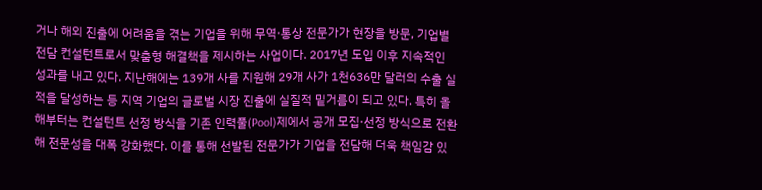거나 해외 진출에 어려움을 겪는 기업을 위해 무역·통상 전문가가 현장을 방문, 기업별 전담 컨설턴트로서 맞춤형 해결책을 제시하는 사업이다. 2017년 도입 이후 지속적인 성과를 내고 있다. 지난해에는 139개 사를 지원해 29개 사가 1천636만 달러의 수출 실적을 달성하는 등 지역 기업의 글로벌 시장 진출에 실질적 밑거름이 되고 있다. 특히 올해부터는 컨설턴트 선정 방식을 기존 인력풀(Pool)제에서 공개 모집·선정 방식으로 전환해 전문성을 대폭 강화했다. 이를 통해 선발된 전문가가 기업을 전담해 더욱 책임감 있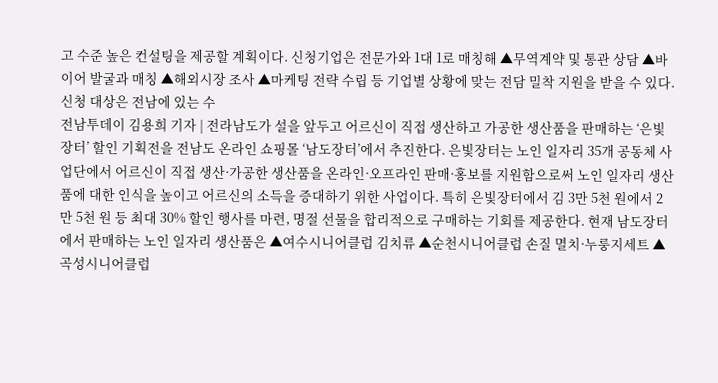고 수준 높은 컨설팅을 제공할 계획이다. 신청기업은 전문가와 1대 1로 매칭해 ▲무역계약 및 통관 상담 ▲바이어 발굴과 매칭 ▲해외시장 조사 ▲마케팅 전략 수립 등 기업별 상황에 맞는 전담 밀착 지원을 받을 수 있다. 신청 대상은 전남에 있는 수
전남투데이 김용희 기자 | 전라남도가 설을 앞두고 어르신이 직접 생산하고 가공한 생산품을 판매하는 ‘은빛장터’ 할인 기획전을 전남도 온라인 쇼핑몰 ‘남도장터’에서 추진한다. 은빛장터는 노인 일자리 35개 공동체 사업단에서 어르신이 직접 생산·가공한 생산품을 온라인·오프라인 판매·홍보를 지원함으로써 노인 일자리 생산품에 대한 인식을 높이고 어르신의 소득을 증대하기 위한 사업이다. 특히 은빛장터에서 김 3만 5천 원에서 2만 5천 원 등 최대 30% 할인 행사를 마련, 명절 선물을 합리적으로 구매하는 기회를 제공한다. 현재 남도장터에서 판매하는 노인 일자리 생산품은 ▲여수시니어클럽 김치류 ▲순천시니어클럽 손질 멸치·누룽지세트 ▲곡성시니어클럽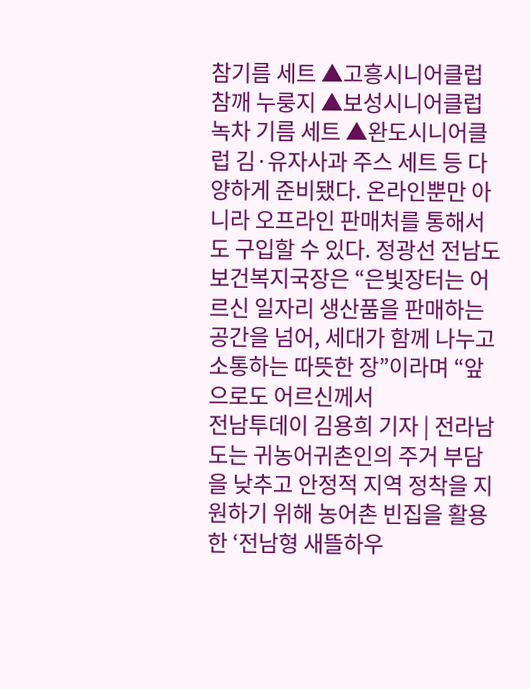참기름 세트 ▲고흥시니어클럽 참깨 누룽지 ▲보성시니어클럽 녹차 기름 세트 ▲완도시니어클럽 김·유자사과 주스 세트 등 다양하게 준비됐다. 온라인뿐만 아니라 오프라인 판매처를 통해서도 구입할 수 있다. 정광선 전남도 보건복지국장은 “은빛장터는 어르신 일자리 생산품을 판매하는 공간을 넘어, 세대가 함께 나누고 소통하는 따뜻한 장”이라며 “앞으로도 어르신께서
전남투데이 김용희 기자 | 전라남도는 귀농어귀촌인의 주거 부담을 낮추고 안정적 지역 정착을 지원하기 위해 농어촌 빈집을 활용한 ‘전남형 새뜰하우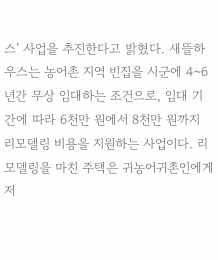스’ 사업을 추진한다고 밝혔다. 새뜰하우스는 농어촌 지역 빈집을 시군에 4~6년간 무상 임대하는 조건으로, 임대 기간에 따라 6천만 원에서 8천만 원까지 리모델링 비용을 지원하는 사업이다. 리모델링을 마친 주택은 귀농어귀촌인에게 저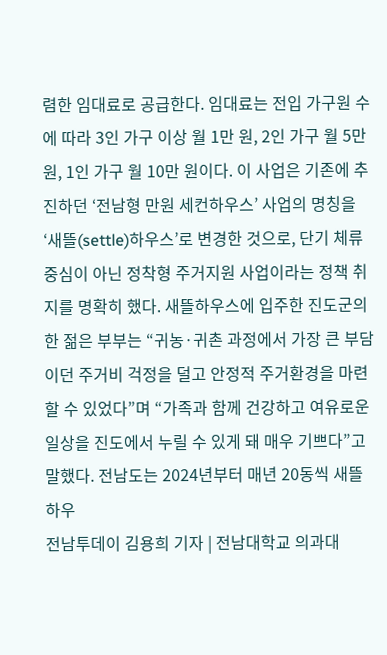렴한 임대료로 공급한다. 임대료는 전입 가구원 수에 따라 3인 가구 이상 월 1만 원, 2인 가구 월 5만 원, 1인 가구 월 10만 원이다. 이 사업은 기존에 추진하던 ‘전남형 만원 세컨하우스’ 사업의 명칭을 ‘새뜰(settle)하우스’로 변경한 것으로, 단기 체류 중심이 아닌 정착형 주거지원 사업이라는 정책 취지를 명확히 했다. 새뜰하우스에 입주한 진도군의 한 젊은 부부는 “귀농·귀촌 과정에서 가장 큰 부담이던 주거비 걱정을 덜고 안정적 주거환경을 마련할 수 있었다”며 “가족과 함께 건강하고 여유로운 일상을 진도에서 누릴 수 있게 돼 매우 기쁘다”고 말했다. 전남도는 2024년부터 매년 20동씩 새뜰하우
전남투데이 김용희 기자 | 전남대학교 의과대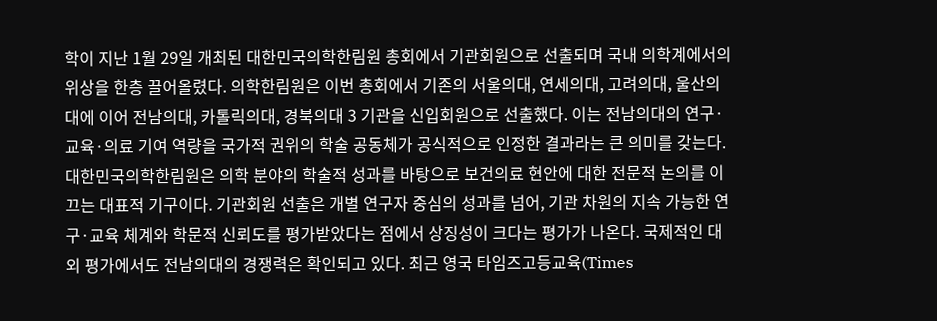학이 지난 1월 29일 개최된 대한민국의학한림원 총회에서 기관회원으로 선출되며 국내 의학계에서의 위상을 한층 끌어올렸다. 의학한림원은 이번 총회에서 기존의 서울의대, 연세의대, 고려의대, 울산의대에 이어 전남의대, 카톨릭의대, 경북의대 3 기관을 신입회원으로 선출했다. 이는 전남의대의 연구·교육·의료 기여 역량을 국가적 권위의 학술 공동체가 공식적으로 인정한 결과라는 큰 의미를 갖는다. 대한민국의학한림원은 의학 분야의 학술적 성과를 바탕으로 보건의료 현안에 대한 전문적 논의를 이끄는 대표적 기구이다. 기관회원 선출은 개별 연구자 중심의 성과를 넘어, 기관 차원의 지속 가능한 연구·교육 체계와 학문적 신뢰도를 평가받았다는 점에서 상징성이 크다는 평가가 나온다. 국제적인 대외 평가에서도 전남의대의 경쟁력은 확인되고 있다. 최근 영국 타임즈고등교육(Times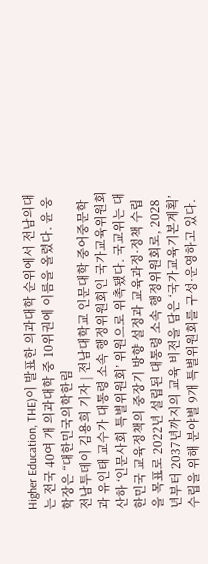Higher Education, THE)이 발표한 의과대학 순위에서 전남의대는 전국 40여 개 의과대학 중 10위권에 이름을 올렸다. 윤 웅 학장은 “대한민국의학한림
전남투데이 김용희 기자 | 전남대학교 인문대학 중어중문학과 유인태 교수가 대통령 소속 행정위원회인 국가교육위원회 산하 ‘인문사회 특별위원회’ 위원으로 위촉됐다. 국교위는 대한민국 교육정책의 중장기 방향 설정과 교육과정·정책 수립을 목표로 2022년 설립된 대통령 소속 행정위원회로, 2028년부터 2037년까지의 교육 비전을 담은 ‘국가교육기본계획’ 수립을 위해 분야별 9개 특별위원회를 구성·운영하고 있다.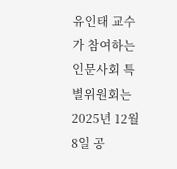유인태 교수가 참여하는 인문사회 특별위원회는 2025년 12월 8일 공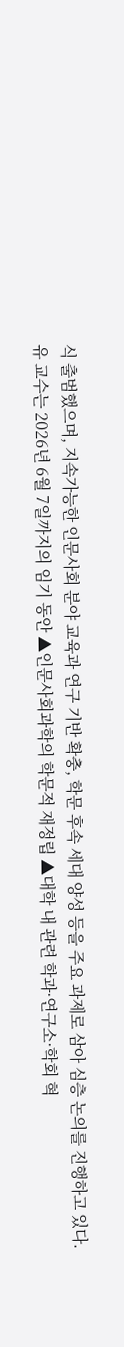식 출범했으며, 지속가능한 인문사회 분야 교육과 연구 기반 확충, 학문 후속 세대 양성 등을 주요 과제로 삼아 심층 논의를 진행하고 있다. 유 교수는 2026년 6월 7일까지의 임기 동안 ▲인문사회과학의 학문적 재정립 ▲대학 내 관련 학과·연구소·학회 혁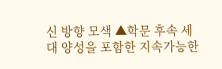신 방향 모색 ▲학문 후속 세대 양성을 포함한 지속가능한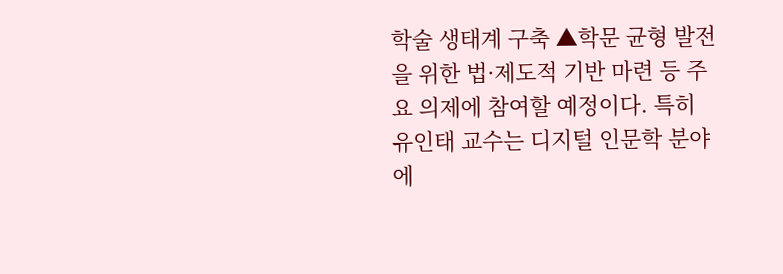학술 생태계 구축 ▲학문 균형 발전을 위한 법·제도적 기반 마련 등 주요 의제에 참여할 예정이다. 특히 유인태 교수는 디지털 인문학 분야에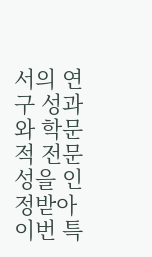서의 연구 성과와 학문적 전문성을 인정받아 이번 특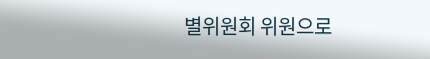별위원회 위원으로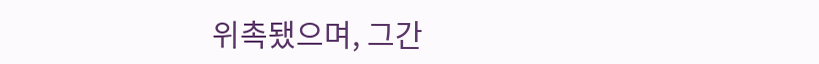위촉됐으며, 그간